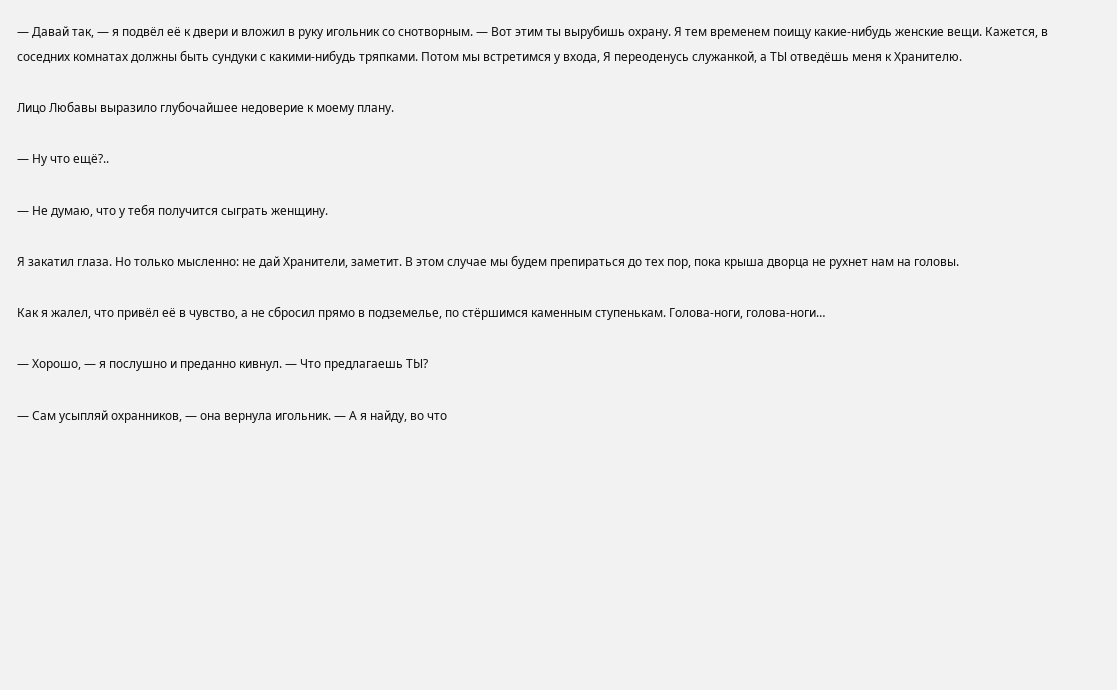— Давай так, — я подвёл её к двери и вложил в руку игольник со снотворным. — Вот этим ты вырубишь охрану. Я тем временем поищу какие-нибудь женские вещи. Кажется, в соседних комнатах должны быть сундуки с какими-нибудь тряпками. Потом мы встретимся у входа, Я переоденусь служанкой, а ТЫ отведёшь меня к Хранителю.

Лицо Любавы выразило глубочайшее недоверие к моему плану.

— Ну что ещё?..

— Не думаю, что у тебя получится сыграть женщину.

Я закатил глаза. Но только мысленно: не дай Хранители, заметит. В этом случае мы будем препираться до тех пор, пока крыша дворца не рухнет нам на головы.

Как я жалел, что привёл её в чувство, а не сбросил прямо в подземелье, по стёршимся каменным ступенькам. Голова-ноги, голова-ноги…

— Хорошо, — я послушно и преданно кивнул. — Что предлагаешь ТЫ?

— Сам усыпляй охранников, — она вернула игольник. — А я найду, во что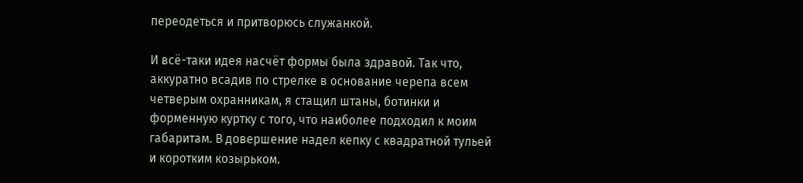переодеться и притворюсь служанкой.

И всё-таки идея насчёт формы была здравой. Так что, аккуратно всадив по стрелке в основание черепа всем четверым охранникам, я стащил штаны, ботинки и форменную куртку с того, что наиболее подходил к моим габаритам. В довершение надел кепку с квадратной тульей и коротким козырьком.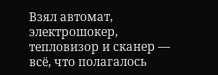Взял автомат, электрошокер, тепловизор и сканер — всё, что полагалось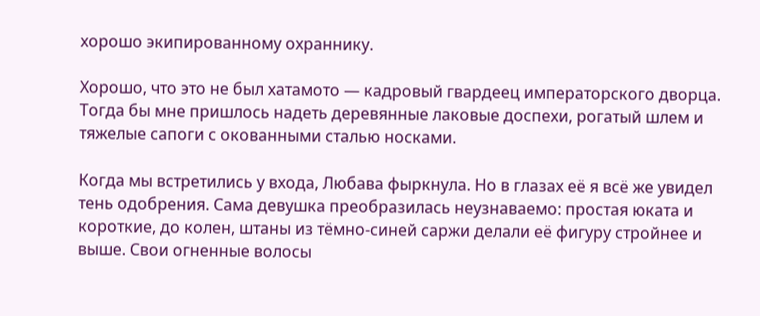хорошо экипированному охраннику.

Хорошо, что это не был хатамото — кадровый гвардеец императорского дворца. Тогда бы мне пришлось надеть деревянные лаковые доспехи, рогатый шлем и тяжелые сапоги с окованными сталью носками.

Когда мы встретились у входа, Любава фыркнула. Но в глазах её я всё же увидел тень одобрения. Сама девушка преобразилась неузнаваемо: простая юката и короткие, до колен, штаны из тёмно-синей саржи делали её фигуру стройнее и выше. Свои огненные волосы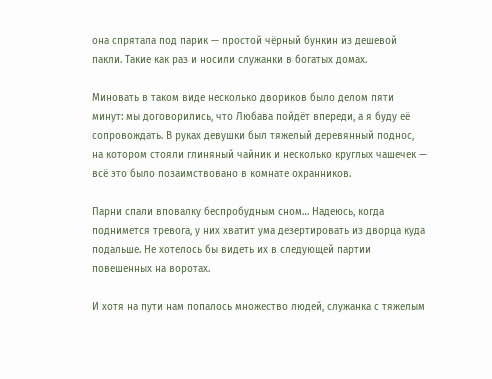она спрятала под парик — простой чёрный бункин из дешевой пакли. Такие как раз и носили служанки в богатых домах.

Миновать в таком виде несколько двориков было делом пяти минут: мы договорились, что Любава пойдёт впереди, а я буду её сопровождать. В руках девушки был тяжелый деревянный поднос, на котором стояли глиняный чайник и несколько круглых чашечек — всё это было позаимствовано в комнате охранников.

Парни спали вповалку беспробудным сном… Надеюсь, когда поднимется тревога, у них хватит ума дезертировать из дворца куда подальше. Не хотелось бы видеть их в следующей партии повешенных на воротах.

И хотя на пути нам попалось множество людей, служанка с тяжелым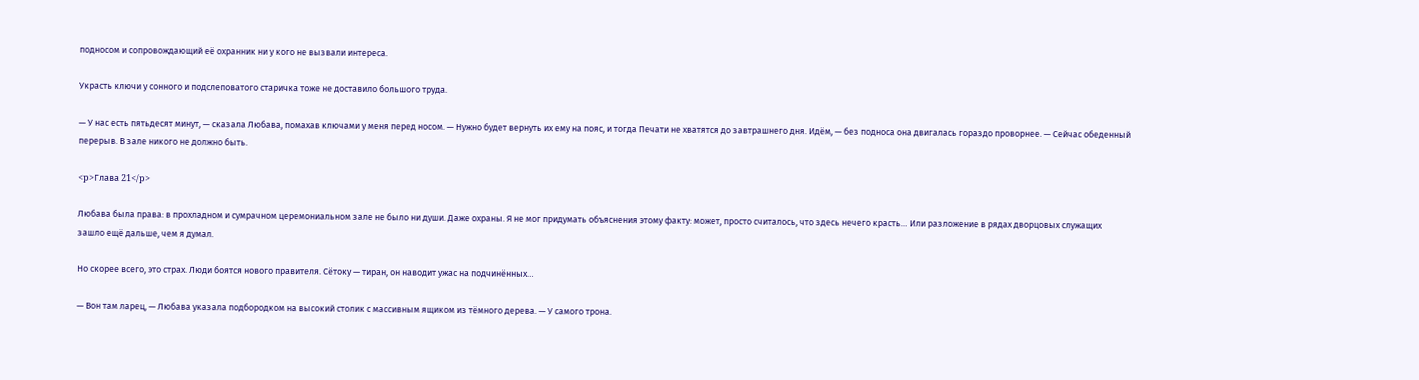подносом и сопровождающий её охранник ни у кого не вызвали интереса.

Украсть ключи у сонного и подслеповатого старичка тоже не доставило большого труда.

— У нас есть пятьдесят минут, — сказала Любава, помахав ключами у меня перед носом. — Нужно будет вернуть их ему на пояс, и тогда Печати не хватятся до завтрашнего дня. Идём, — без подноса она двигалась гораздо проворнее. — Сейчас обеденный перерыв. В зале никого не должно быть.

<p>Глава 21</p>

Любава была права: в прохладном и сумрачном церемониальном зале не было ни души. Даже охраны. Я не мог придумать объяснения этому факту: может, просто считалось, что здесь нечего красть… Или разложение в рядах дворцовых служащих зашло ещё дальше, чем я думал.

Но скорее всего, это страх. Люди боятся нового правителя. Сётоку — тиран, он наводит ужас на подчинённых…

— Вон там ларец, — Любава указала подбородком на высокий столик с массивным ящиком из тёмного дерева. — У самого трона.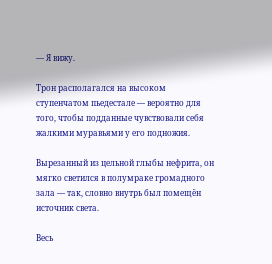— Я вижу.

Трон располагался на высоком ступенчатом пьедестале — вероятно для того, чтобы подданные чувствовали себя жалкими муравьями у его подножия.

Вырезанный из цельной глыбы нефрита, он мягко светился в полумраке громадного зала — так, словно внутрь был помещён источник света.

Весь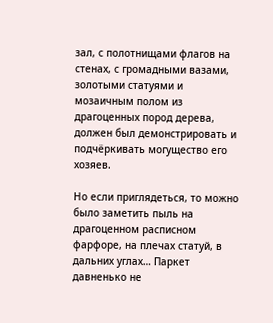зал, с полотнищами флагов на стенах, с громадными вазами, золотыми статуями и мозаичным полом из драгоценных пород дерева, должен был демонстрировать и подчёркивать могущество его хозяев.

Но если приглядеться, то можно было заметить пыль на драгоценном расписном фарфоре, на плечах статуй, в дальних углах… Паркет давненько не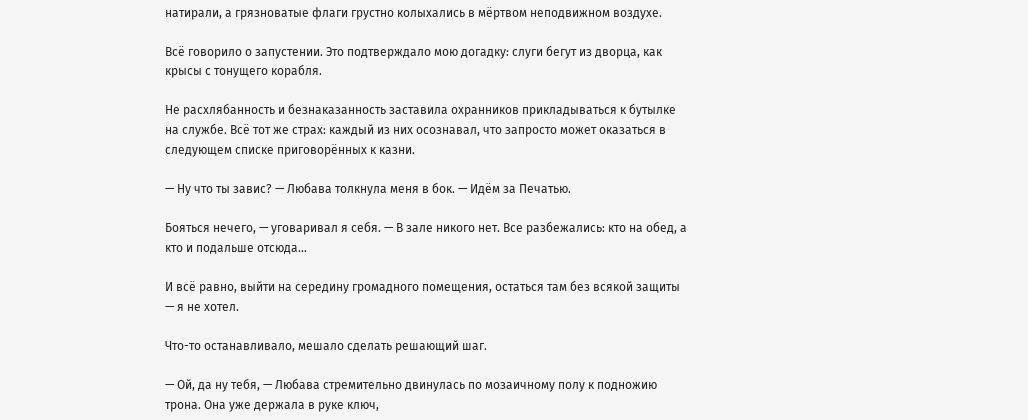натирали, а грязноватые флаги грустно колыхались в мёртвом неподвижном воздухе.

Всё говорило о запустении. Это подтверждало мою догадку: слуги бегут из дворца, как крысы с тонущего корабля.

Не расхлябанность и безнаказанность заставила охранников прикладываться к бутылке на службе. Всё тот же страх: каждый из них осознавал, что запросто может оказаться в следующем списке приговорённых к казни.

— Ну что ты завис? — Любава толкнула меня в бок. — Идём за Печатью.

Бояться нечего, — уговаривал я себя. — В зале никого нет. Все разбежались: кто на обед, а кто и подальше отсюда…

И всё равно, выйти на середину громадного помещения, остаться там без всякой защиты — я не хотел.

Что-то останавливало, мешало сделать решающий шаг.

— Ой, да ну тебя, — Любава стремительно двинулась по мозаичному полу к подножию трона. Она уже держала в руке ключ,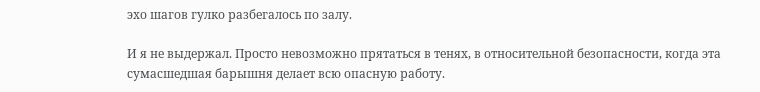эхо шагов гулко разбегалось по залу.

И я не выдержал. Просто невозможно прятаться в тенях, в относительной безопасности, когда эта сумасшедшая барышня делает всю опасную работу.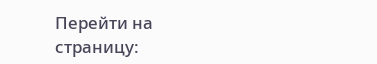Перейти на страницу: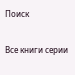Поиск

Все книги серии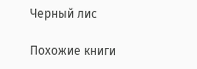Черный лис

Похожие книги